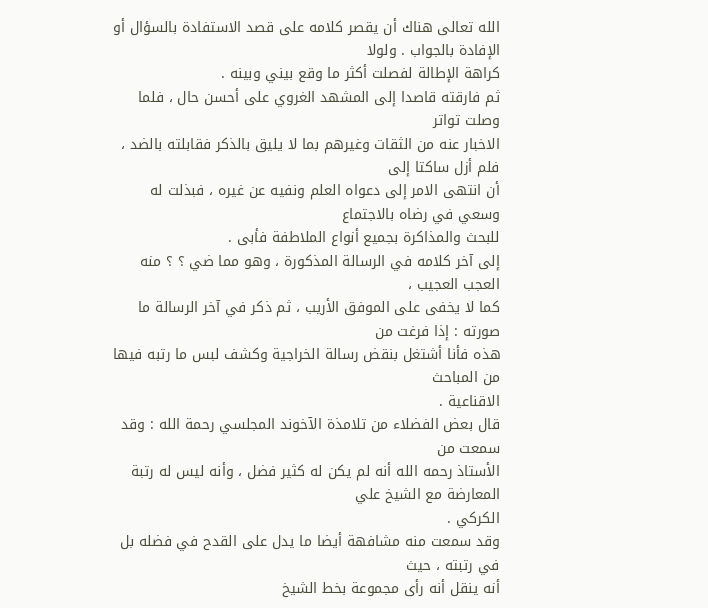الله تعالى هناك أن يقصر كلامه على قصد الاستفادة بالسؤال أو الإفادة بالجواب . ولولا
كراهة الإطالة لفصلت أكثر ما وقع بيني وبينه .
ثم فارقته قاصدا إلى المشهد الغروي على أحسن حال ، فلما وصلت تواتر
الاخبار عنه من الثقات وغيرهم بما لا يليق بالذكر فقابلته بالضد ، فلم أزل ساكتا إلى
أن انتهى الامر إلى دعواه العلم ونفيه عن غيره ، فبذلت له وسعي في رضاه بالاجتماع
للبحث والمذاكرة بجميع أنواع الملاطفة فأبى .
إلى آخر كلامه في الرسالة المذكورة ، وهو مما ضي ؟ ؟ منه العجب العجيب ،
كما لا يخفى على الموفق الأريب ، ثم ذكر في آخر الرسالة ما صورته : إذا فرغت من
هذه فأنا أشتغل بنقض رسالة الخراجية وكشف لبس ما رتبه فيها من المباحث
الاقناعية .
قال بعض الفضلاء من تلامذة الآخوند المجلسي رحمة الله : وقد سمعت من
الأستاذ رحمه الله أنه لم يكن له كثير فضل ، وأنه ليس له رتبة المعارضة مع الشيخ علي
الكركي .
وقد سمعت منه مشافهة أيضا ما يدل على القدح في فضله بل في رتبته ، حيث
أنه ينقل أنه رأى مجموعة بخط الشيخ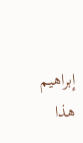إبراهيم هذا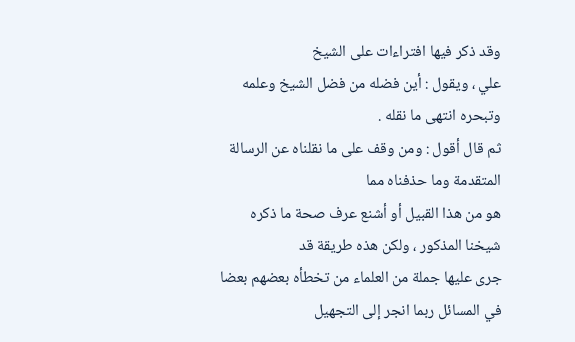وقد ذكر فيها افتراءات على الشيخ
علي ، ويقول : أين فضله من فضل الشيخ وعلمه وتبحره انتهى ما نقله .
ثم قال أقول : ومن وقف على ما نقلناه عن الرسالة المتقدمة وما حذفناه مما
هو من هذا القبيل أو أشنع عرف صحة ما ذكره شيخنا المذكور ، ولكن هذه طريقة قد
جرى عليها جملة من العلماء من تخطأه بعضهم بعضا في المسائل ربما انجر إلى التجهيل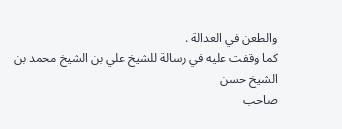والطعن في العدالة .
كما وقفت عليه في رسالة للشيخ علي بن الشيخ محمد بن الشيخ حسن
صاحب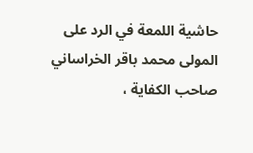حاشية اللمعة في الرد على المولى محمد باقر الخراساني صاحب الكفاية ،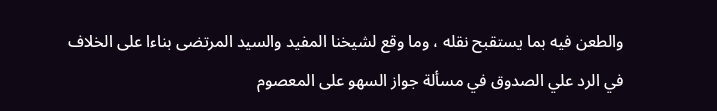والطعن فيه بما يستقبح نقله ، وما وقع لشيخنا المفيد والسيد المرتضى بناءا على الخلاف
في الرد علي الصدوق في مسألة جواز السهو على المعصوم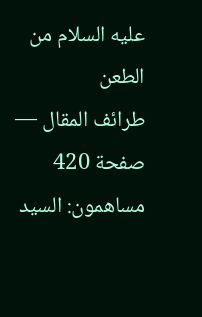عليه السلام من الطعن
طرائف المقال — صفحة 420
مساهمون: السيد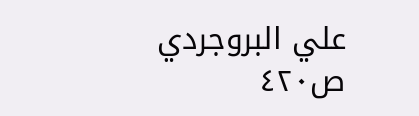علي البروجردي
ص٤٢٠